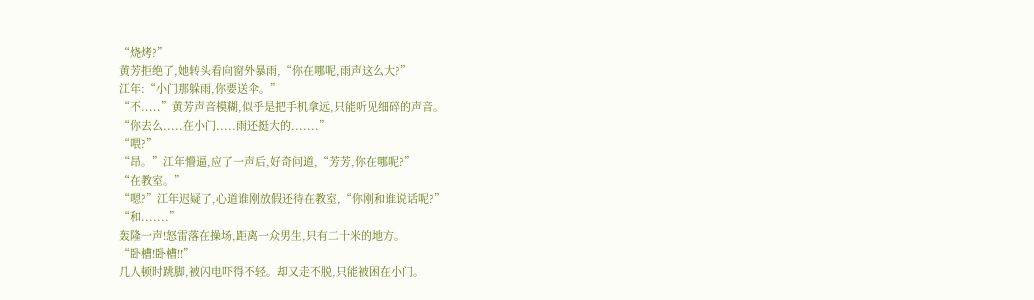“烧烤?”
黄芳拒绝了,她转头看向窗外暴雨,“你在哪呢,雨声这么大?”
江年:“小门那躲雨,你要送伞。”
“不.....”黄芳声音模糊,似乎是把手机拿远,只能听见细碎的声音。
“你去么.....在小门.....雨还挺大的.......”
“喂?”
“昂。”江年懵逼,应了一声后,好奇问道,“芳芳,你在哪呢?”
“在教室。”
“嗯?”江年迟疑了,心道谁刚放假还待在教室,“你刚和谁说话呢?”
“和.......”
轰隆一声!怒雷落在操场,距离一众男生,只有二十米的地方。
“卧槽!卧槽!!”
几人顿时跳脚,被闪电吓得不轻。却又走不脱,只能被困在小门。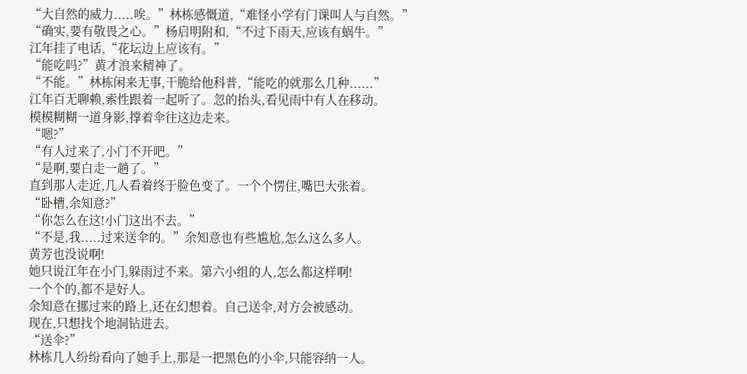“大自然的威力.....唉。”林栋感慨道,“难怪小学有门课叫人与自然。”
“确实,要有敬畏之心。”杨启明附和,“不过下雨天,应该有蜗牛。”
江年挂了电话,“花坛边上应该有。”
“能吃吗?”黄才浪来精神了。
“不能。”林栋闲来无事,干脆给他科普,“能吃的就那么几种......”
江年百无聊赖,索性跟着一起听了。忽的抬头,看见雨中有人在移动。
模模糊糊一道身影,撑着伞往这边走来。
“嗯?”
“有人过来了,小门不开吧。”
“是啊,要白走一趟了。”
直到那人走近,几人看着终于脸色变了。一个个愣住,嘴巴大张着。
“卧槽,余知意?”
“你怎么在这!小门这出不去。”
“不是,我.....过来送伞的。”余知意也有些尴尬,怎么这么多人。
黄芳也没说啊!
她只说江年在小门,躲雨过不来。第六小组的人,怎么都这样啊!
一个个的,都不是好人。
余知意在挪过来的路上,还在幻想着。自己送伞,对方会被感动。
现在,只想找个地洞钻进去。
“送伞?”
林栋几人纷纷看向了她手上,那是一把黑色的小伞,只能容纳一人。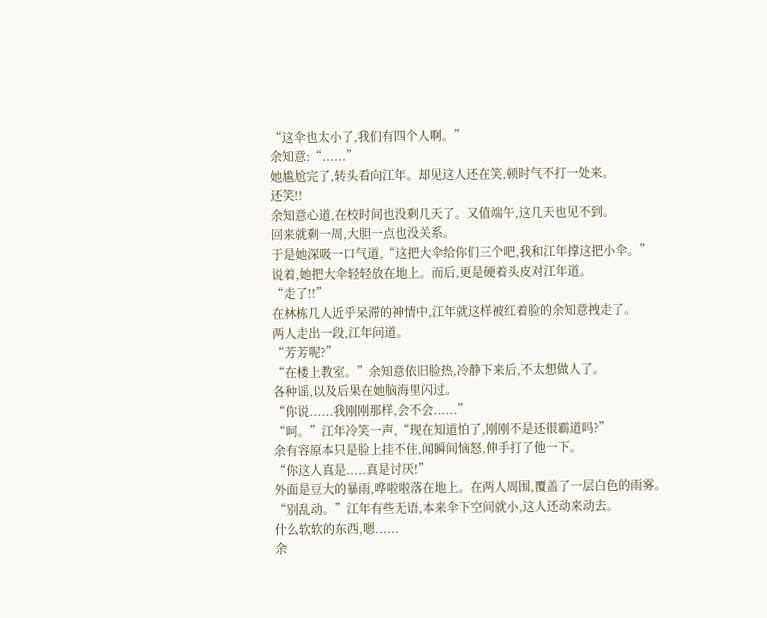“这伞也太小了,我们有四个人啊。”
余知意:“......”
她尴尬完了,转头看向江年。却见这人还在笑,顿时气不打一处来。
还笑!!
余知意心道,在校时间也没剩几天了。又值端午,这几天也见不到。
回来就剩一周,大胆一点也没关系。
于是她深吸一口气道,“这把大伞给你们三个吧,我和江年撑这把小伞。”
说着,她把大伞轻轻放在地上。而后,更是硬着头皮对江年道。
“走了!!”
在林栋几人近乎呆滞的神情中,江年就这样被红着脸的余知意拽走了。
两人走出一段,江年问道。
“芳芳呢?”
“在楼上教室。”余知意依旧脸热,冷静下来后,不太想做人了。
各种谣,以及后果在她脑海里闪过。
“你说......我刚刚那样,会不会......”
“呵。”江年冷笑一声,“现在知道怕了,刚刚不是还很霸道吗?”
余有容原本只是脸上挂不住,闻瞬间恼怒,伸手打了他一下。
“你这人真是.....真是讨厌!”
外面是豆大的暴雨,哗啦啦落在地上。在两人周围,覆盖了一层白色的雨雾。
“别乱动。”江年有些无语,本来伞下空间就小,这人还动来动去。
什么软软的东西,嗯......
余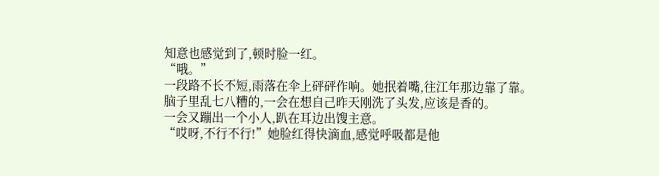知意也感觉到了,顿时脸一红。
“哦。”
一段路不长不短,雨落在伞上砰砰作响。她抿着嘴,往江年那边靠了靠。
脑子里乱七八糟的,一会在想自己昨天刚洗了头发,应该是香的。
一会又蹦出一个小人,趴在耳边出馊主意。
“哎呀,不行不行!”她脸红得快滴血,感觉呼吸都是他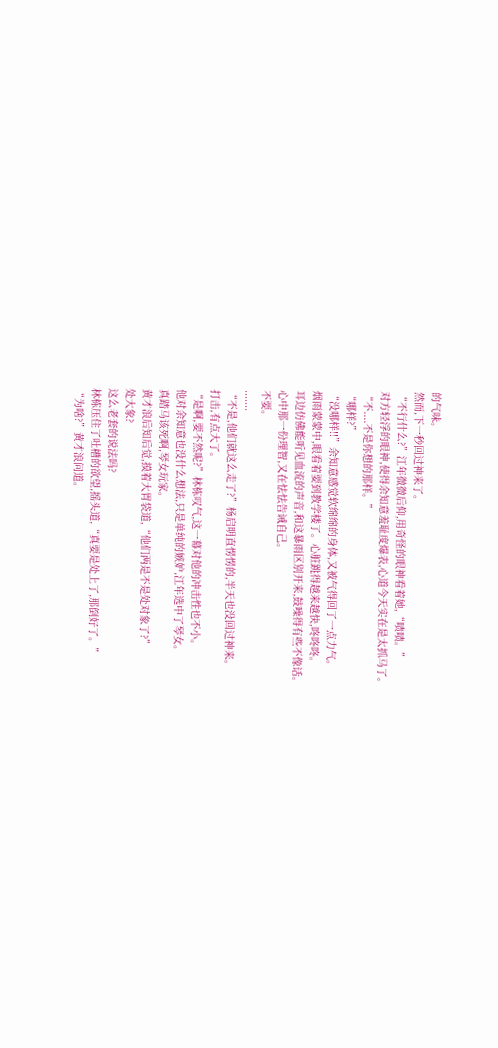的气味。
然而,下一秒回过神来了。
“不行什么?”江年微微后仰,用奇怪的眼神看着她,“啧啧。”
对方轻浮的眼神,使得余知意羞耻度爆表,心道今天实在是太抓马了。
“不....不是你想的那样。”
“哪样?”
“没哪样!!”余知意感觉软绵绵的身体,又被气得回了一点力气。
烟雨蒙蒙中,眼看着要到教学楼了。心脏跳得越来越快,咚咚咚。
耳边仿佛能听见血流的声音,和这暴雨区别开来,鼓噪得有些不像话。
心中那一份理智,又在怯怯告诫自己。
不要。
.......
“不是,他们就这么走了?”杨启明直愣愣的,半天也没回过神来。
打击,有点大了。
“是啊,要不然呢?”林栋叹气,这一幕对他的冲击性也不小。
他对余知意也没什么想法,只是单纯的嫉妒,江年选中了琴女。
真踏马该死啊,琴女玩家。
黄才浪后知后觉,摸着大胃袋道,“他们两是不是处对象了?”
处大象?
这么老套的说法吗?
林栋压住了吐槽的欲望,摇头道,“真要是处上了,那倒好了。”
“为啥?”黄才浪问道。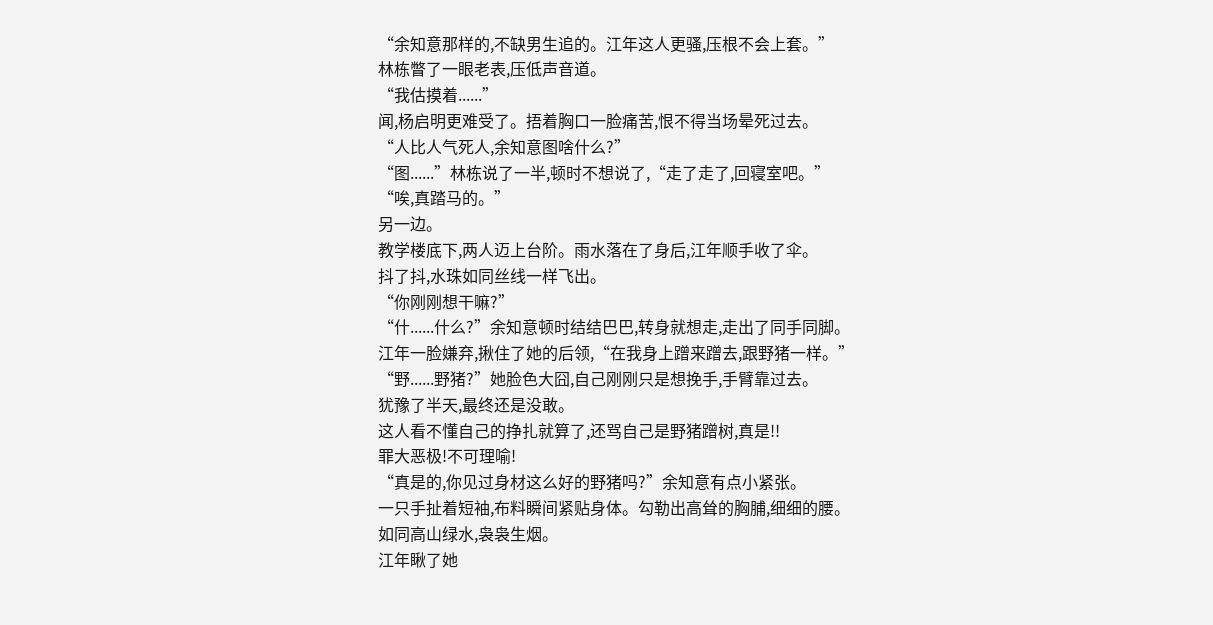“余知意那样的,不缺男生追的。江年这人更骚,压根不会上套。”
林栋瞥了一眼老表,压低声音道。
“我估摸着......”
闻,杨启明更难受了。捂着胸口一脸痛苦,恨不得当场晕死过去。
“人比人气死人,余知意图啥什么?”
“图......”林栋说了一半,顿时不想说了,“走了走了,回寝室吧。”
“唉,真踏马的。”
另一边。
教学楼底下,两人迈上台阶。雨水落在了身后,江年顺手收了伞。
抖了抖,水珠如同丝线一样飞出。
“你刚刚想干嘛?”
“什......什么?”余知意顿时结结巴巴,转身就想走,走出了同手同脚。
江年一脸嫌弃,揪住了她的后领,“在我身上蹭来蹭去,跟野猪一样。”
“野......野猪?”她脸色大囧,自己刚刚只是想挽手,手臂靠过去。
犹豫了半天,最终还是没敢。
这人看不懂自己的挣扎就算了,还骂自己是野猪蹭树,真是!!
罪大恶极!不可理喻!
“真是的,你见过身材这么好的野猪吗?”余知意有点小紧张。
一只手扯着短袖,布料瞬间紧贴身体。勾勒出高耸的胸脯,细细的腰。
如同高山绿水,袅袅生烟。
江年瞅了她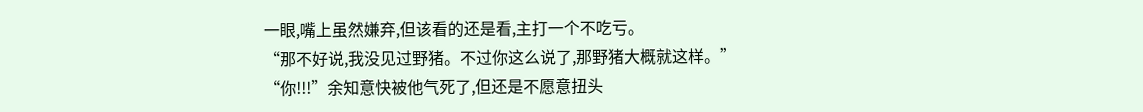一眼,嘴上虽然嫌弃,但该看的还是看,主打一个不吃亏。
“那不好说,我没见过野猪。不过你这么说了,那野猪大概就这样。”
“你!!!”余知意快被他气死了,但还是不愿意扭头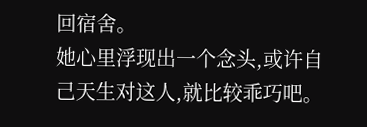回宿舍。
她心里浮现出一个念头,或许自己天生对这人,就比较乖巧吧。